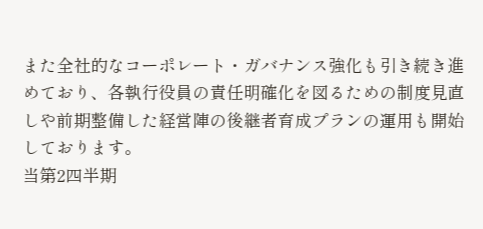また全社的なコーポレート・ガバナンス強化も引き続き進めており、各執行役員の責任明確化を図るための制度見直しや前期整備した経営陣の後継者育成プランの運用も開始しております。
当第2四半期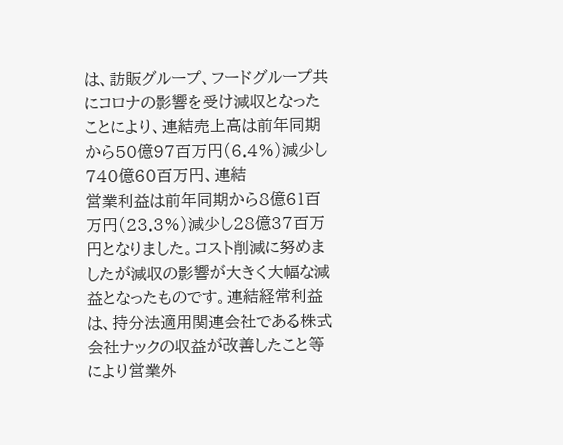は、訪販グループ、フードグループ共にコロナの影響を受け減収となったことにより、連結売上高は前年同期から50億97百万円(6.4%)減少し740億60百万円、連結
営業利益は前年同期から8億61百万円(23.3%)減少し28億37百万円となりました。コスト削減に努めましたが減収の影響が大きく大幅な減益となったものです。連結経常利益は、持分法適用関連会社である株式会社ナックの収益が改善したこと等により営業外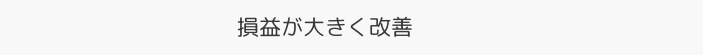損益が大きく改善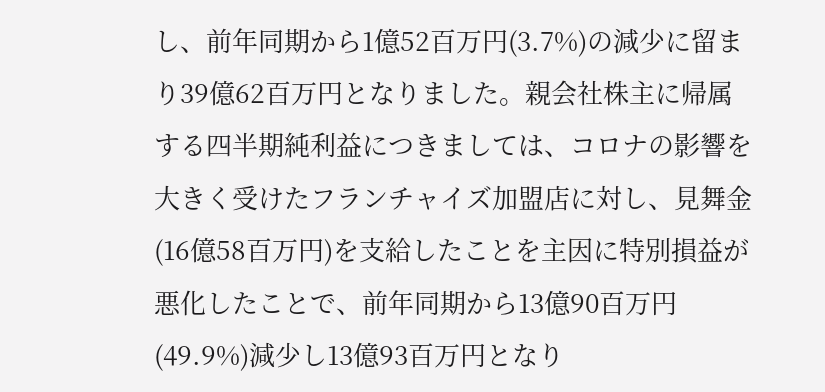し、前年同期から1億52百万円(3.7%)の減少に留まり39億62百万円となりました。親会社株主に帰属する四半期純利益につきましては、コロナの影響を大きく受けたフランチャイズ加盟店に対し、見舞金(16億58百万円)を支給したことを主因に特別損益が悪化したことで、前年同期から13億90百万円(49.9%)減少し13億93百万円となり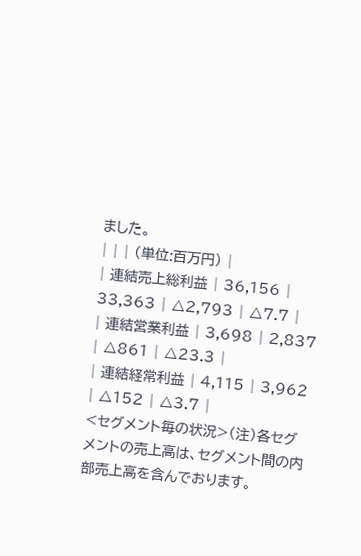ました。
| | | (単位:百万円) |
| 連結売上総利益 | 36,156 | 33,363 | △2,793 | △7.7 |
| 連結営業利益 | 3,698 | 2,837 | △861 | △23.3 |
| 連結経常利益 | 4,115 | 3,962 | △152 | △3.7 |
<セグメント毎の状況>(注)各セグメントの売上高は、セグメント間の内部売上高を含んでおります。